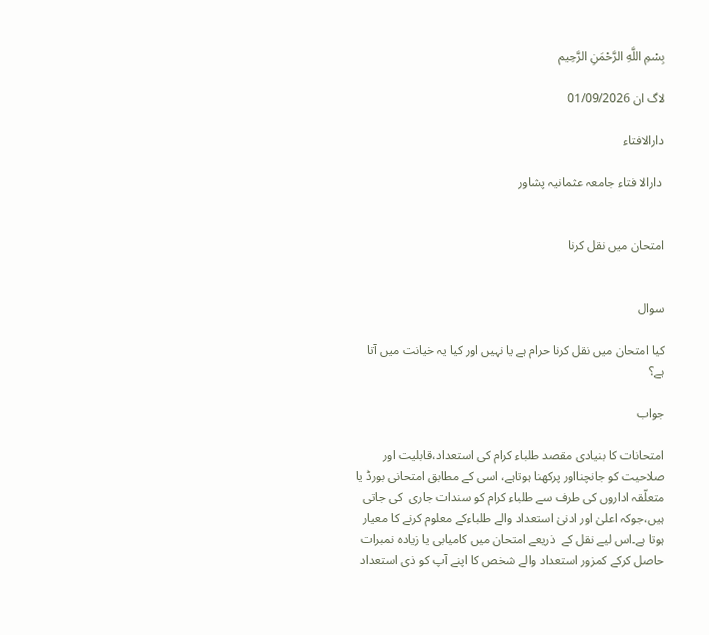بِسْمِ اللَّهِ الرَّحْمَنِ الرَّحِيم

لاگ ان 01/09/2026

دارالافتاء

 دارالا فتاء جامعہ عثمانیہ پشاور


امتحان میں نقل کرنا


سوال

کیا امتحان میں نقل کرنا حرام ہے یا نہیں اور کیا یہ خیانت میں آتا ہے؟

جواب

امتحانات کا بنیادی مقصد طلباء کرام کی استعداد،قابلیت اور صلاحیت کو جانچنااور پرکھنا ہوتاہے، اسی کے مطابق امتحانی بورڈ یا متعلّقہ اداروں کی طرف سے طلباء کرام کو سندات جاری  کی جاتی ہیں،جوکہ اعلیٰ اور ادنیٰ استعداد والے طلباءکے معلوم کرنے کا معیار ہوتا ہے۔اس لیے نقل کے  ذریعے امتحان میں کامیابی یا زیادہ نمبرات حاصل کرکے کمزور استعداد والے شخص کا اپنے آپ کو ذی استعداد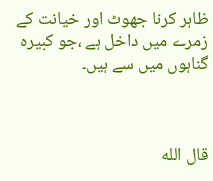ظاہر کرنا جھوٹ اور خیانت کے زمرے میں داخل ہے ،جو کبیرہ گناہوں میں سے ہیں۔



قال الله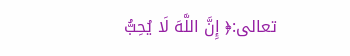تعالى:﴿ إِنَّ اللَّهَ لَا يُحِبُّ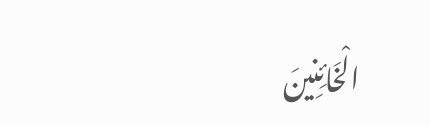الْخَائِنِينَ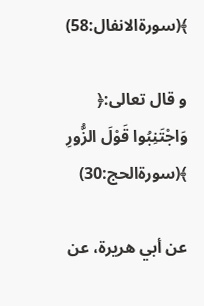﴾(سورةالانفال:58)

و قال تعالى:﴿ وَاجْتَنِبُوا قَوْلَ الزُّورِ ﴾(سورةالحج:30)

عن أبي هريرة، عن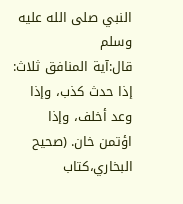النبي صلى الله عليه وسلم قال:آية ‌المنافق ‌ثلاث: إذا حدث كذب، وإذا وعد أخلف، وإذا اؤتمن خان. (صحيح البخاري،كتاب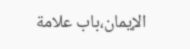الإيمان،باب علامة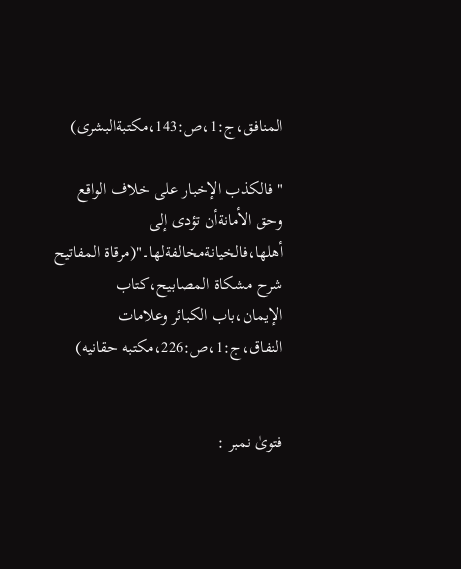المنافق،ج:1،ص:143،مكتبةالبشرى)

"فالكذب الإخبار على خلاف الواقع وحق الأمانةأن تؤدى إلى أهلها،فالخيانةمخالفةلها۔"(مرقاة المفاتيح شرح مشكاة المصابيح،كتاب الإيمان،باب الكبائر وعلامات النفاق،ج:1،ص:226،مكتبه حقانيه)


فتویٰ نمبر :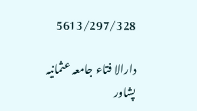5613/297/328

دارالا فتاء جامعہ عثمانیہ پشاور